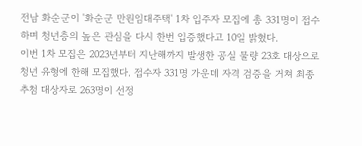전남 화순군이 '화순군 만원임대주택' 1차 입주자 모집에 총 331명이 접수하며 청년층의 높은 관심을 다시 한번 입증했다고 10일 밝혔다.
이번 1차 모집은 2023년부터 지난해까지 발생한 공실 물량 23호 대상으로 청년 유형에 한해 모집했다. 접수자 331명 가운데 자격 검증을 거쳐 최종 추첨 대상자로 263명이 선정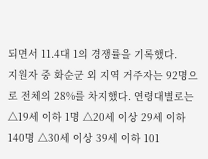되면서 11.4대 1의 경쟁률을 기록했다.
지원자 중 화순군 외 지역 거주자는 92명으로 전체의 28%를 차지했다. 연령대별로는 △19세 이하 1명 △20세 이상 29세 이하 140명 △30세 이상 39세 이하 101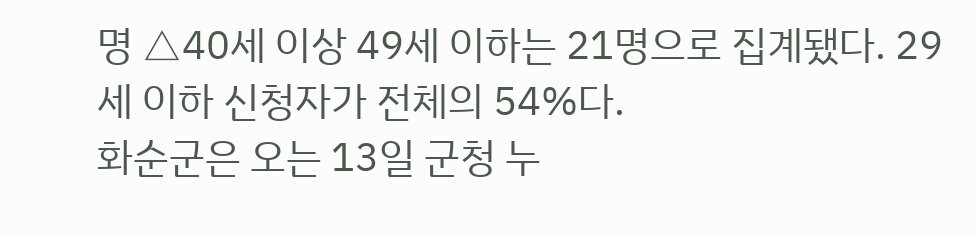명 △40세 이상 49세 이하는 21명으로 집계됐다. 29세 이하 신청자가 전체의 54%다.
화순군은 오는 13일 군청 누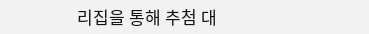리집을 통해 추첨 대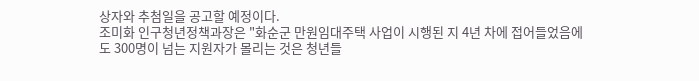상자와 추첨일을 공고할 예정이다.
조미화 인구청년정책과장은 "화순군 만원임대주택 사업이 시행된 지 4년 차에 접어들었음에도 300명이 넘는 지원자가 몰리는 것은 청년들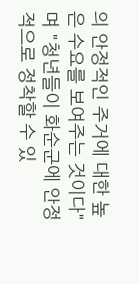의 안정적인 주거에 대한 높은 수요를 보여주는 것이다"며 "청년들이 화순군에 안정적으로 정착할 수 있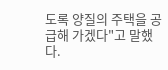도록 양질의 주택을 공급해 가겠다"고 말했다.